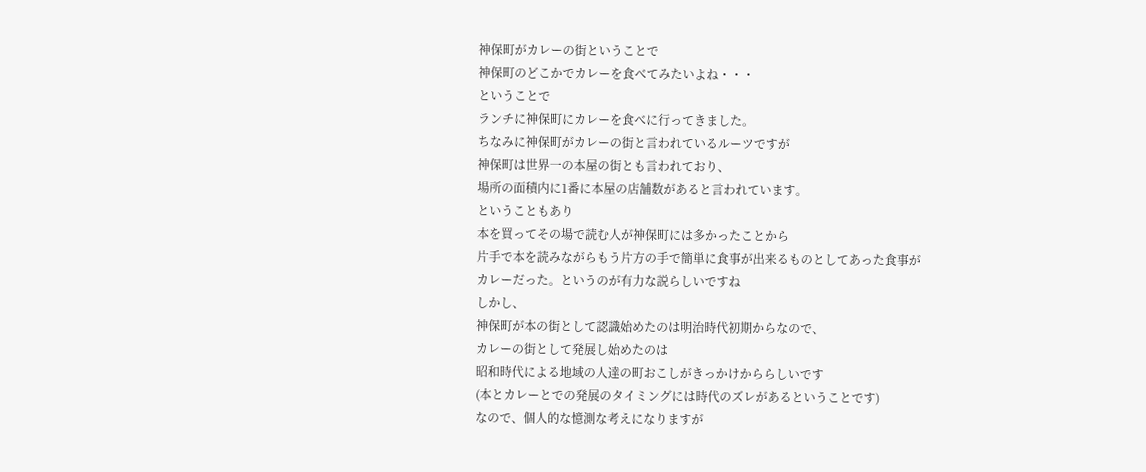神保町がカレーの街ということで
神保町のどこかでカレーを食べてみたいよね・・・
ということで
ランチに神保町にカレーを食べに行ってきました。
ちなみに神保町がカレーの街と言われているルーツですが
神保町は世界一の本屋の街とも言われており、
場所の面積内に1番に本屋の店舗数があると言われています。
ということもあり
本を買ってその場で読む人が神保町には多かったことから
片手で本を読みながらもう片方の手で簡単に食事が出来るものとしてあった食事が
カレーだった。というのが有力な説らしいですね
しかし、
神保町が本の街として認識始めたのは明治時代初期からなので、
カレーの街として発展し始めたのは
昭和時代による地域の人達の町おこしがきっかけかららしいです
(本とカレーとでの発展のタイミングには時代のズレがあるということです)
なので、個人的な憶測な考えになりますが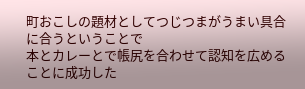町おこしの題材としてつじつまがうまい具合に合うということで
本とカレーとで帳尻を合わせて認知を広めることに成功した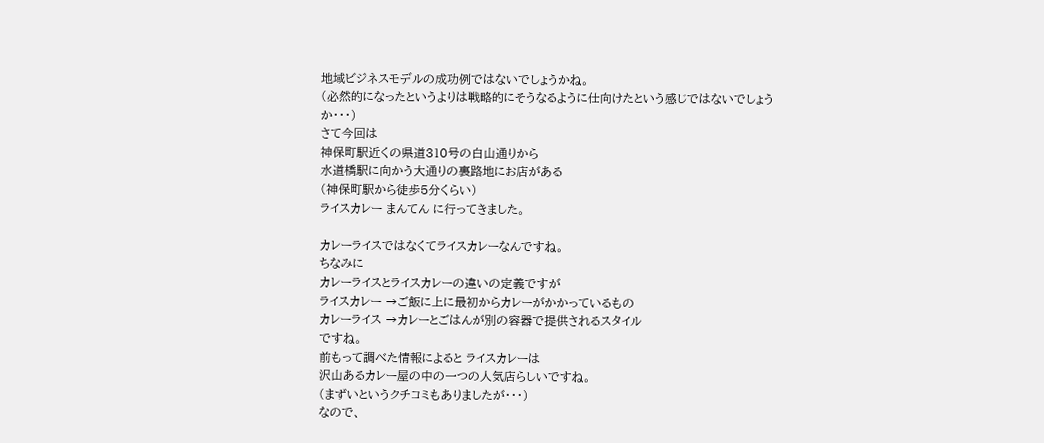地域ビジネスモデルの成功例ではないでしょうかね。
(必然的になったというよりは戦略的にそうなるように仕向けたという感じではないでしょうか・・・)
さて今回は
神保町駅近くの県道310号の白山通りから
水道橋駅に向かう大通りの裏路地にお店がある
(神保町駅から徒歩5分くらい)
ライスカレー まんてん に行ってきました。

カレーライスではなくてライスカレーなんですね。
ちなみに
カレーライスとライスカレーの違いの定義ですが
ライスカレー →ご飯に上に最初からカレーがかかっているもの
カレーライス →カレーとごはんが別の容器で提供されるスタイル
ですね。
前もって調べた情報によると ライスカレーは
沢山あるカレー屋の中の一つの人気店らしいですね。
(まずいというクチコミもありましたが・・・)
なので、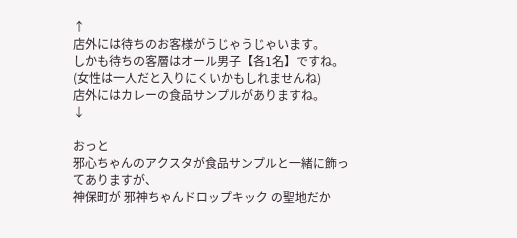↑
店外には待ちのお客様がうじゃうじゃいます。
しかも待ちの客層はオール男子【各1名】ですね。
(女性は一人だと入りにくいかもしれませんね)
店外にはカレーの食品サンプルがありますね。
↓

おっと
邪心ちゃんのアクスタが食品サンプルと一緒に飾ってありますが、
神保町が 邪神ちゃんドロップキック の聖地だか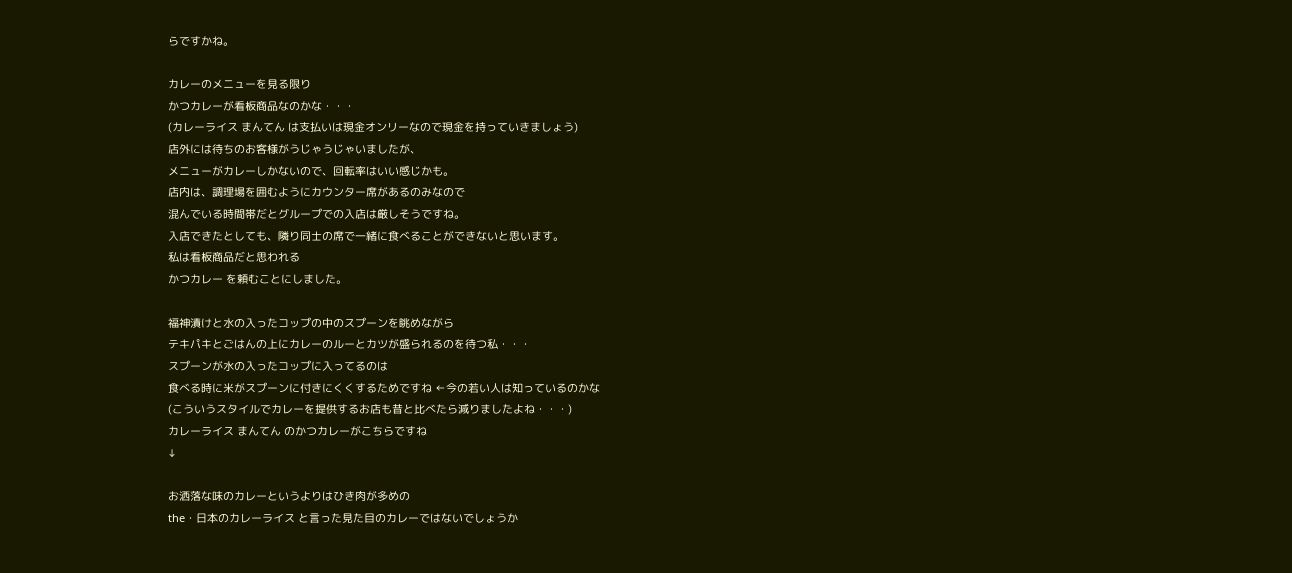らですかね。

カレーのメニューを見る限り
かつカレーが看板商品なのかな・・・
(カレーライス まんてん は支払いは現金オンリーなので現金を持っていきましょう)
店外には待ちのお客様がうじゃうじゃいましたが、
メニューがカレーしかないので、回転率はいい感じかも。
店内は、調理場を囲むようにカウンター席があるのみなので
混んでいる時間帯だとグループでの入店は厳しそうですね。
入店できたとしても、隣り同士の席で一緒に食べることができないと思います。
私は看板商品だと思われる
かつカレー を頼むことにしました。

福神漬けと水の入ったコップの中のスプーンを眺めながら
テキパキとごはんの上にカレーのルーとカツが盛られるのを待つ私・・・
スプーンが水の入ったコップに入ってるのは
食べる時に米がスプーンに付きにくくするためですね ←今の若い人は知っているのかな
(こういうスタイルでカレーを提供するお店も昔と比べたら減りましたよね・・・)
カレーライス まんてん のかつカレーがこちらですね
↓

お洒落な味のカレーというよりはひき肉が多めの
the・日本のカレーライス と言った見た目のカレーではないでしょうか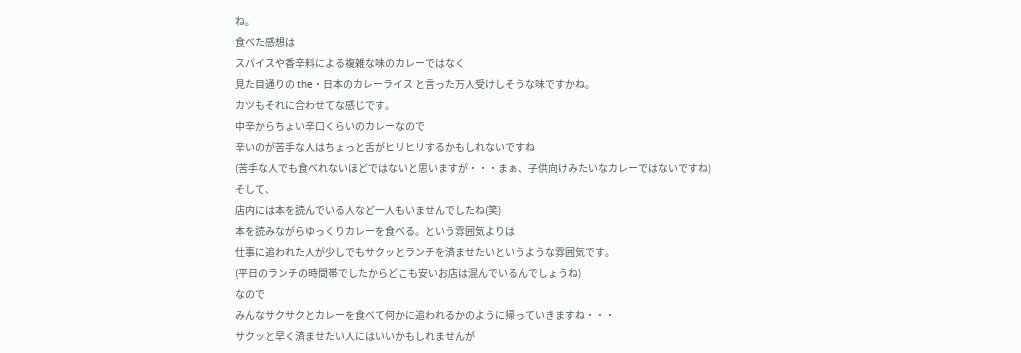ね。
食べた感想は
スパイスや香辛料による複雑な味のカレーではなく
見た目通りの the・日本のカレーライス と言った万人受けしそうな味ですかね。
カツもそれに合わせてな感じです。
中辛からちょい辛口くらいのカレーなので
辛いのが苦手な人はちょっと舌がヒリヒリするかもしれないですね
(苦手な人でも食べれないほどではないと思いますが・・・まぁ、子供向けみたいなカレーではないですね)
そして、
店内には本を読んでいる人など一人もいませんでしたね(笑)
本を読みながらゆっくりカレーを食べる。という雰囲気よりは
仕事に追われた人が少しでもサクッとランチを済ませたいというような雰囲気です。
(平日のランチの時間帯でしたからどこも安いお店は混んでいるんでしょうね)
なので
みんなサクサクとカレーを食べて何かに追われるかのように帰っていきますね・・・
サクッと早く済ませたい人にはいいかもしれませんが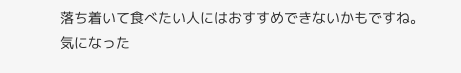落ち着いて食べたい人にはおすすめできないかもですね。
気になった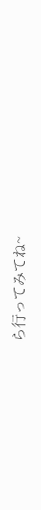ら行ってみてね~